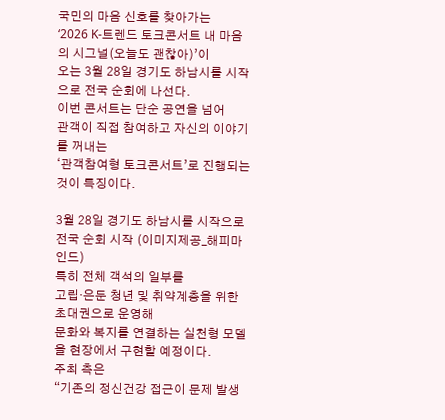국민의 마음 신호를 찾아가는
‘2026 K-트렌드 토크콘서트 내 마음의 시그널(오늘도 괜찮아)’이
오는 3월 28일 경기도 하남시를 시작으로 전국 순회에 나선다.
이번 콘서트는 단순 공연을 넘어
관객이 직접 참여하고 자신의 이야기를 꺼내는
‘관객참여형 토크콘서트’로 진행되는 것이 특징이다.

3월 28일 경기도 하남시를 시작으로 전국 순회 시작 (이미지제공_해피마인드)
특히 전체 객석의 일부를
고립·은둔 청년 및 취약계층을 위한 초대권으로 운영해
문화와 복지를 연결하는 실천형 모델을 현장에서 구현할 예정이다.
주최 측은
“기존의 정신건강 접근이 문제 발생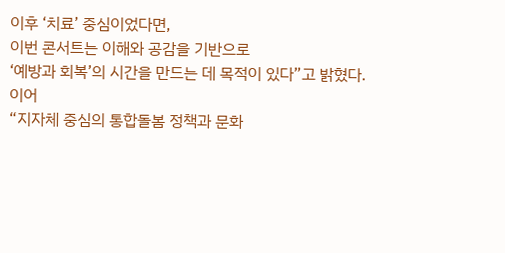이후 ‘치료’ 중심이었다면,
이번 콘서트는 이해와 공감을 기반으로
‘예방과 회복’의 시간을 만드는 데 목적이 있다”고 밝혔다.
이어
“지자체 중심의 통합돌봄 정책과 문화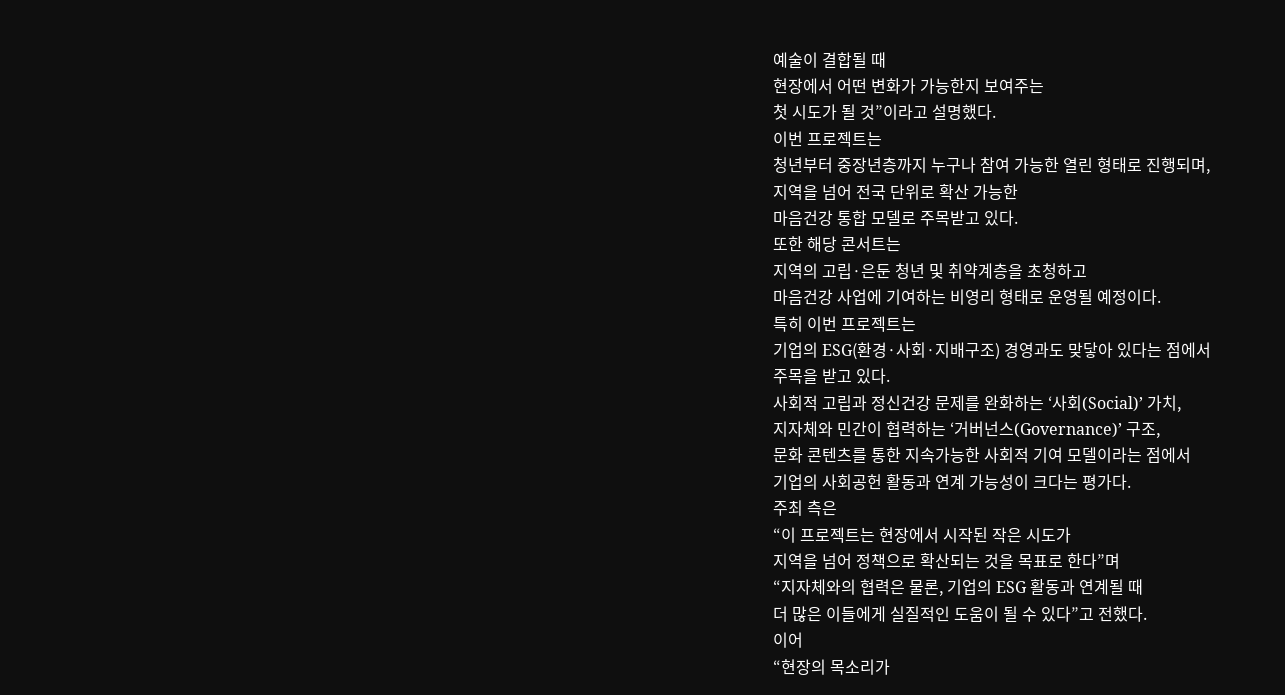예술이 결합될 때
현장에서 어떤 변화가 가능한지 보여주는
첫 시도가 될 것”이라고 설명했다.
이번 프로젝트는
청년부터 중장년층까지 누구나 참여 가능한 열린 형태로 진행되며,
지역을 넘어 전국 단위로 확산 가능한
마음건강 통합 모델로 주목받고 있다.
또한 해당 콘서트는
지역의 고립·은둔 청년 및 취약계층을 초청하고
마음건강 사업에 기여하는 비영리 형태로 운영될 예정이다.
특히 이번 프로젝트는
기업의 ESG(환경·사회·지배구조) 경영과도 맞닿아 있다는 점에서
주목을 받고 있다.
사회적 고립과 정신건강 문제를 완화하는 ‘사회(Social)’ 가치,
지자체와 민간이 협력하는 ‘거버넌스(Governance)’ 구조,
문화 콘텐츠를 통한 지속가능한 사회적 기여 모델이라는 점에서
기업의 사회공헌 활동과 연계 가능성이 크다는 평가다.
주최 측은
“이 프로젝트는 현장에서 시작된 작은 시도가
지역을 넘어 정책으로 확산되는 것을 목표로 한다”며
“지자체와의 협력은 물론, 기업의 ESG 활동과 연계될 때
더 많은 이들에게 실질적인 도움이 될 수 있다”고 전했다.
이어
“현장의 목소리가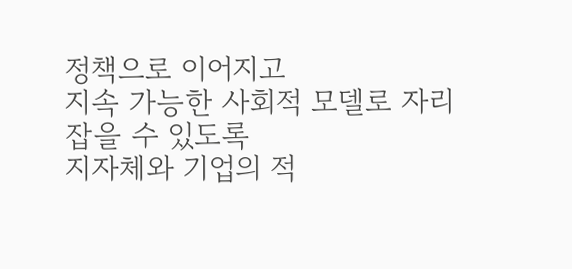정책으로 이어지고
지속 가능한 사회적 모델로 자리잡을 수 있도록
지자체와 기업의 적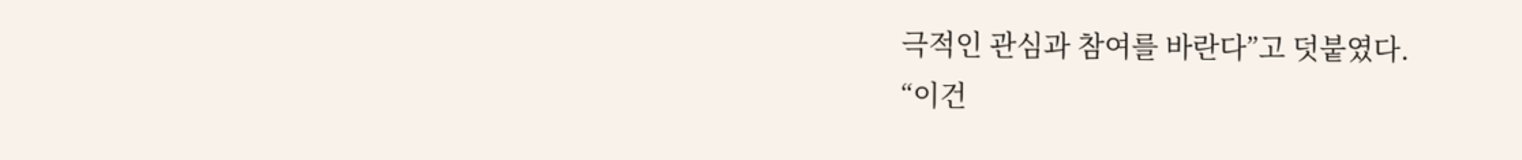극적인 관심과 참여를 바란다”고 덧붙였다.
“이건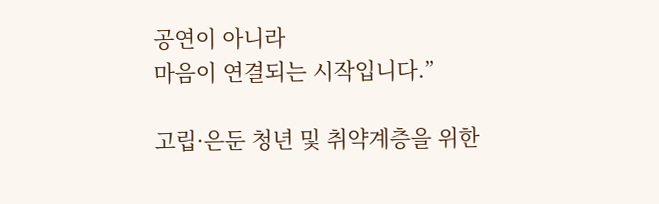공연이 아니라
마음이 연결되는 시작입니다.”

고립·은둔 청년 및 취약계층을 위한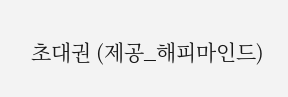초대권 (제공_해피마인드)